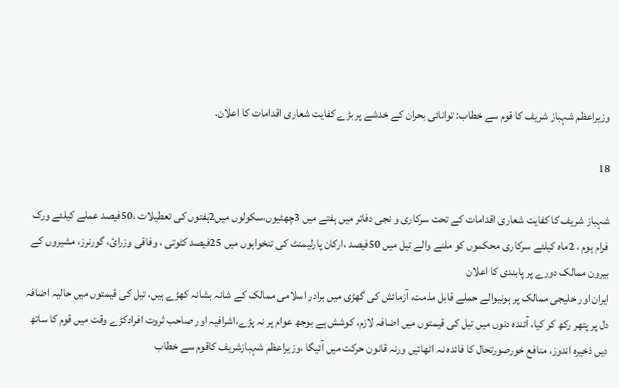وزیراعظم شہباز شریف کا قوم سے خطاب: توانائی بحران کے خدشے پر بڑے کفایت شعاری اقدامات کا اعلان.

18

شہباز شریف کا کفایت شعاری اقدامات کے تحت سرکاری و نجی دفاتر میں ہفتے میں 3چھٹیوں،سکولوں میں2ہفتوں کی تعطیلات ،50فیصد عملے کیلئے ورک فرام ہوم ، 2ماہ کیلئے سرکاری محکموں کو ملنے والے تیل میں 50فیصد ،ارکان پارلیمنٹ کی تنخواہوں میں 25فیصد کٹوتی ، وفاقی وزرائ، گورنرز، مشیروں کے بیرون ممالک دورے پر پابندی کا اعلان
ایران اور خلیجی ممالک پر ہونیوالے حملے قابل مذمت، آزمائش کی گھڑی میں برادر اسلامی ممالک کے شانہ بشانہ کھڑے ہیں، تیل کی قیمتوں میں حالیہ اضافہ دل پر پتھر رکھ کر کیا، آئندہ دنوں میں تیل کی قیمتوں میں اضافہ لازم، کوشش ہے بوجھ عوام پر نہ پڑے،اشرافیہ اور صاحب ثروت افرادکڑے وقت میں قوم کا ساتھ دیں ذخیرہ اندوز، منافع خورصورتحال کا فائدہ نہ اٹھائیں ورنہ قانون حرکت میں آئیگا ،وزیراعظم شہبازشریف کاقوم سے خطاب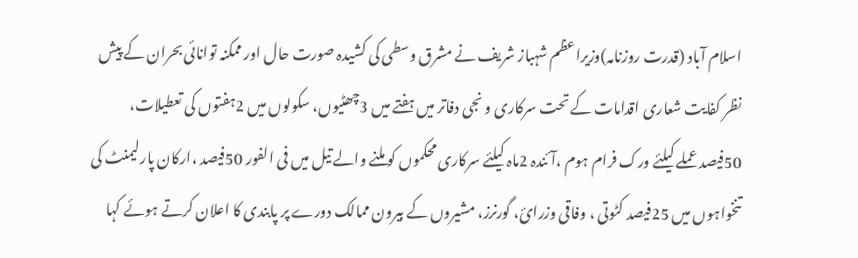اسلام آباد (قدرت روزنامہ)وزیراعظم شہباز شریف نے مشرق وسطی کی کشیدہ صورت حال اور ممکنہ توانائی بحران کے پیش نظر کفایت شعاری اقدامات کے تحت سرکاری و نجی دفاتر میں ہفتے میں 3چھٹیوں، سکولوں میں 2ہفتوں کی تعطیلات، 50فیصد عملے کیلئے ورک فرام ہوم ،آئندہ 2ماہ کیلئے سرکاری محکموں کو ملنے والے تیل میں فی الفور 50فیصد ،ارکان پارلیمنٹ کی تنخواہوں میں 25فیصد کٹوتی ، وفاقی وزرائ، گورنرز، مشیروں کے بیرون ممالک دورے پر پابندی کا اعلان کرتے ہوئے کہا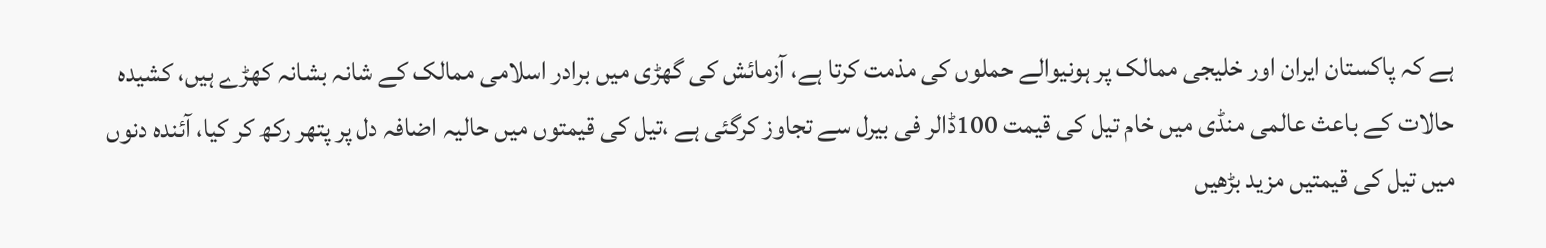ہے کہ پاکستان ایران اور خلیجی ممالک پر ہونیوالے حملوں کی مذمت کرتا ہے، آزمائش کی گھڑی میں برادر اسلامی ممالک کے شانہ بشانہ کھڑے ہیں، کشیدہ حالات کے باعث عالمی منڈی میں خام تیل کی قیمت 100ڈالر فی بیرل سے تجاوز کرگئی ہے ،تیل کی قیمتوں میں حالیہ اضافہ دل پر پتھر رکھ کر کیا، آئندہ دنوں میں تیل کی قیمتیں مزید بڑھیں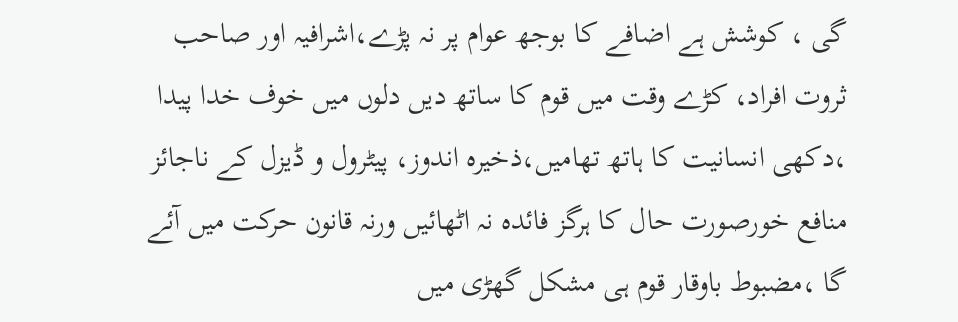گی ، کوشش ہے اضافے کا بوجھ عوام پر نہ پڑے،اشرافیہ اور صاحب ثروت افراد، کڑے وقت میں قوم کا ساتھ دیں دلوں میں خوف خدا پیدا ،دکھی انسانیت کا ہاتھ تھامیں،ذخیرہ اندوز، پیٹرول و ڈیزل کے ناجائز منافع خورصورت حال کا ہرگز فائدہ نہ اٹھائیں ورنہ قانون حرکت میں آئے گا ،مضبوط باوقار قوم ہی مشکل گھڑی میں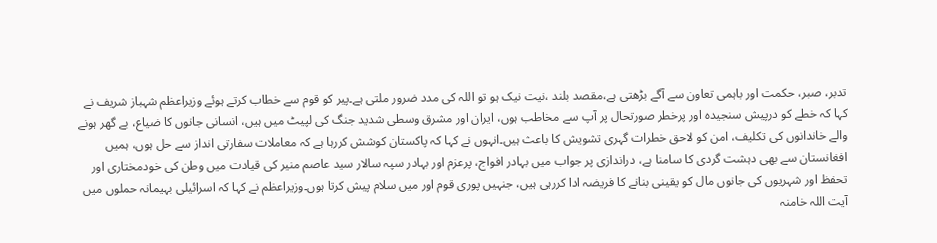تدبر، صبر، حکمت اور باہمی تعاون سے آگے بڑھتی ہے،مقصد بلند ،نیت نیک ہو تو اللہ کی مدد ضرور ملتی ہے۔پیر کو قوم سے خطاب کرتے ہوئے وزیراعظم شہباز شریف نے کہا کہ خطے کو درپیش سنجیدہ اور پرخطر صورتحال پر آپ سے مخاطب ہوں، ایران اور مشرق وسطی شدید جنگ کی لپیٹ میں ہیں، انسانی جانوں کا ضیاع، بے گھر ہونے والے خاندانوں کی تکلیف، امن کو لاحق خطرات گہری تشویش کا باعث ہیں۔انہوں نے کہا کہ پاکستان کوشش کررہا ہے کہ معاملات سفارتی انداز سے حل ہوں، ہمیں افغانستان سے بھی دہشت گردی کا سامنا ہے، دراندازی پر جواب میں بہادر افواج، پرعزم اور بہادر سپہ سالار سید عاصم منیر کی قیادت میں وطن کی خودمختاری اور تحفظ اور شہریوں کی جانوں مال کو یقینی بنانے کا فریضہ ادا کررہی ہیں، جنہیں پوری قوم اور میں سلام پیش کرتا ہوں۔وزیراعظم نے کہا کہ اسرائیلی بہیمانہ حملوں میں آیت اللہ خامنہ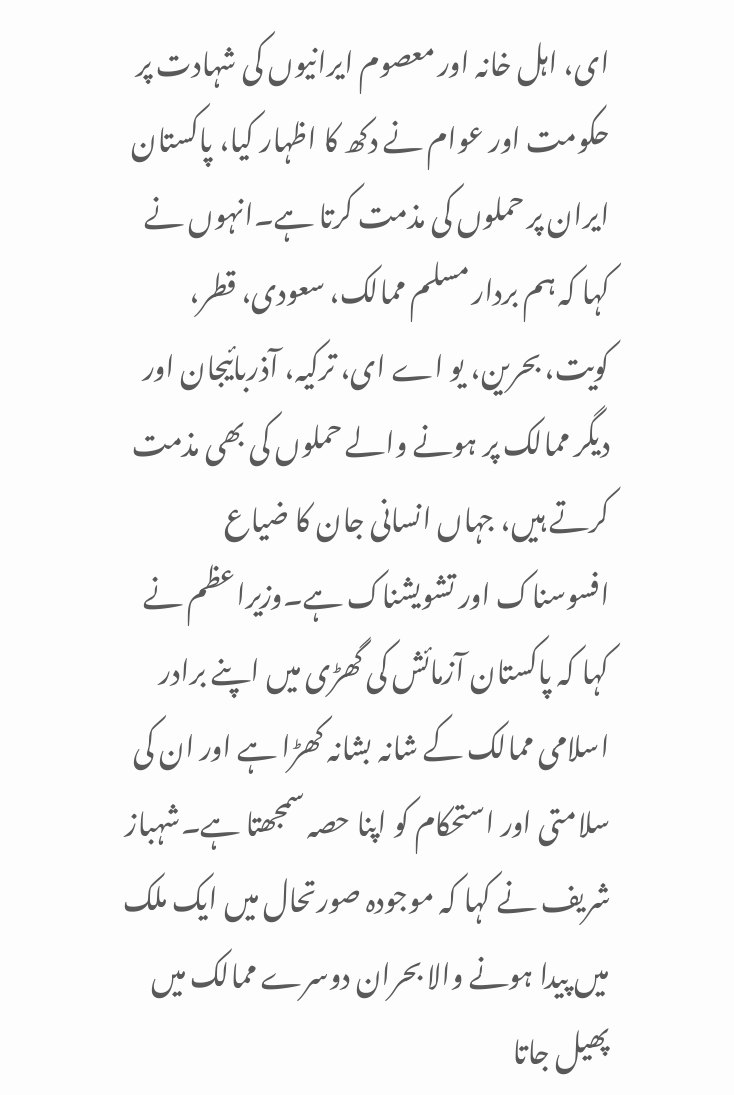ای، اہل خانہ اور معصوم ایرانیوں کی شہادت پر حکومت اور عوام نے دکھ کا اظہار کیا، پاکستان ایران پر حملوں کی مذمت کرتا ہے۔انہوں نے کہا کہ ہم بردار مسلم ممالک، سعودی، قطر، کویت، بحرین، یو اے ای، ترکیہ، آذربائیجان اور دیگر ممالک پر ہونے والے حملوں کی بھی مذمت کرتے ہیں، جہاں انسانی جان کا ضیاع افسوسناک اور تشویشناک ہے۔وزیراعظم نے کہا کہ پاکستان آزمائش کی گھڑی میں اپنے برادر اسلامی ممالک کے شانہ بشانہ کھڑا ہے اور ان کی سلامتی اور استحکام کو اپنا حصہ سمجھتا ہے۔شہباز شریف نے کہا کہ موجودہ صورتحال میں ایک ملک میں پیدا ہونے والا بحران دوسرے ممالک میں پھیل جاتا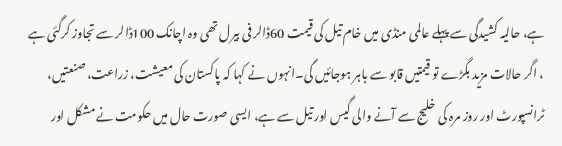ہے، حالیہ کشیدگی سے پہلے عالمی منڈی میں خام تیل کی قیمت 60ڈالر فی بیرل تھی وہ اچانک 100ڈالر سے تجاوز کرگئی ہے ، اگر حالات مزید بگڑے تو قیمتیں قابو سے باہر ہوجائیں گی۔انہوں نے کہا کہ پاکستان کی معیشت، زراعت، صنعتیں، ٹرانسپورٹ اور روز مرہ کی خلیج سے آنے والی گیس اور تیل سے ہے، ایسی صورت حال میں حکومت نے مشکل اور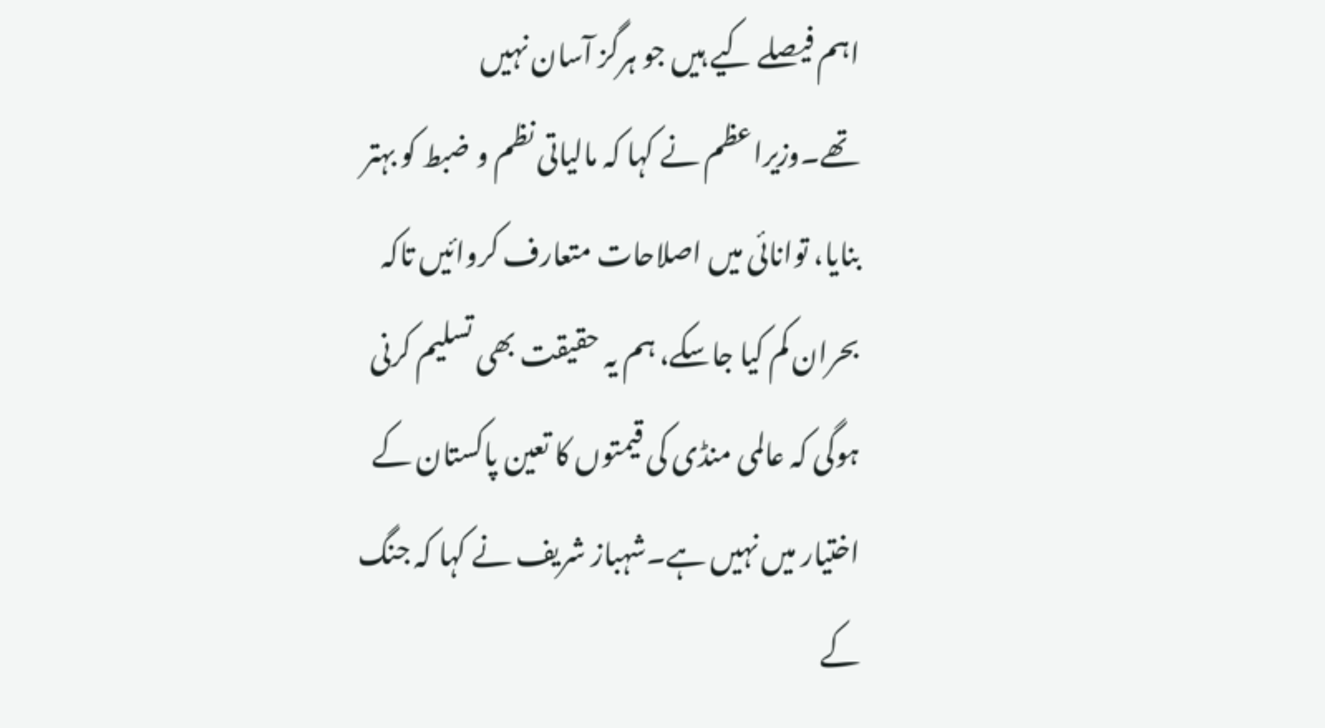اہم فیصلے کیے ہیں جو ہرگز آسان نہیں تھے۔وزیراعظم نے کہا کہ مالیاتی نظم و ضبط کو بہتر بنایا، توانائی میں اصلاحات متعارف کروائیں تاکہ بحران کم کیا جاسکے، ہم یہ حقیقت بھی تسلیم کرنی ہوگی کہ عالمی منڈی کی قیمتوں کا تعین پاکستان کے اختیار میں نہیں ہے۔شہباز شریف نے کہا کہ جنگ کے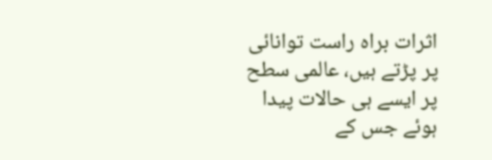اثرات براہ راست توانائی پر پڑتے ہیں، عالمی سطح پر ایسے ہی حالات پیدا ہوئے جس کے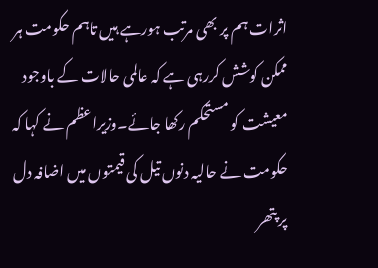اثرات ہم پر بھی مرتب ہورہے ہیں تاہم حکومت ہر ممکن کوشش کررہی ہے کہ عالمی حالات کے باوجود معیشت کو مستحکم رکھا جائے۔وزیراعظم نے کہا کہ حکومت نے حالیہ دنوں تیل کی قیمتوں میں اضافہ دل پر پتھر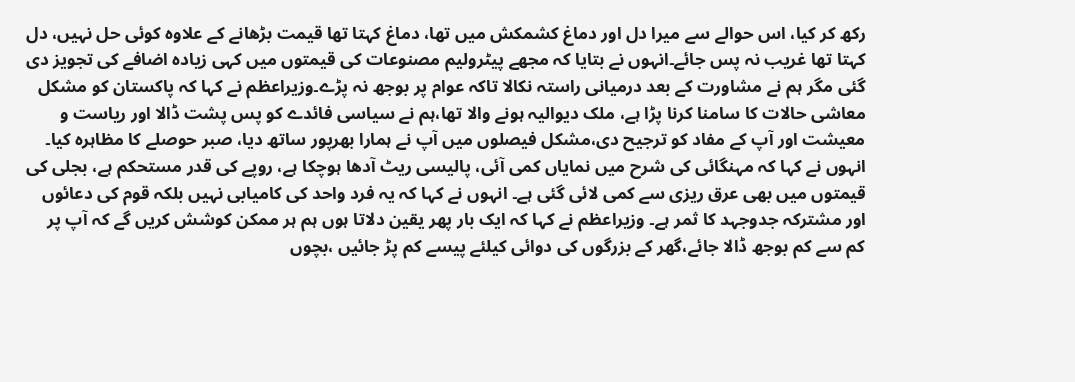رکھ کر کیا، اس حوالے سے میرا دل اور دماغ کشمکش میں تھا، دماغ کہتا تھا قیمت بڑھانے کے علاوہ کوئی حل نہیں، دل کہتا تھا غریب نہ پس جائے۔انہوں نے بتایا کہ مجھے پیٹرولیم مصنوعات کی قیمتوں میں کہی زیادہ اضافے کی تجویز دی گئی مگر ہم نے مشاورت کے بعد درمیانی راستہ نکالا تاکہ عوام پر بوجھ نہ پڑے۔وزیراعظم نے کہا کہ پاکستان کو مشکل معاشی حالات کا سامنا کرنا پڑا ہے، ملک دیوالیہ ہونے والا تھا،ہم نے سیاسی فائدے کو پس پشت ڈالا اور ریاست و معیشت اور آپ کے مفاد کو ترجیح دی،مشکل فیصلوں میں آپ نے ہمارا بھرپور ساتھ دیا، صبر حوصلے کا مظاہرہ کیا۔ انہوں نے کہا کہ مہنگائی کی شرح میں نمایاں کمی آئی، پالیسی ریٹ آدھا ہوچکا ہے، روپے کی قدر مستحکم ہے، بجلی کی قیمتوں میں بھی عرق ریزی سے کمی لائی گئی ہے۔ انہوں نے کہا کہ یہ فرد واحد کی کامیابی نہیں بلکہ قوم کی دعائوں اور مشترکہ جدوجہد کا ثمر ہے۔ وزیراعظم نے کہا کہ ایک بار پھر یقین دلاتا ہوں ہم ہر ممکن کوشش کریں گے کہ آپ پر کم سے کم بوجھ ڈالا جائے،گھر کے بزرگوں کی دوائی کیلئے پیسے کم پڑ جائیں ،بچوں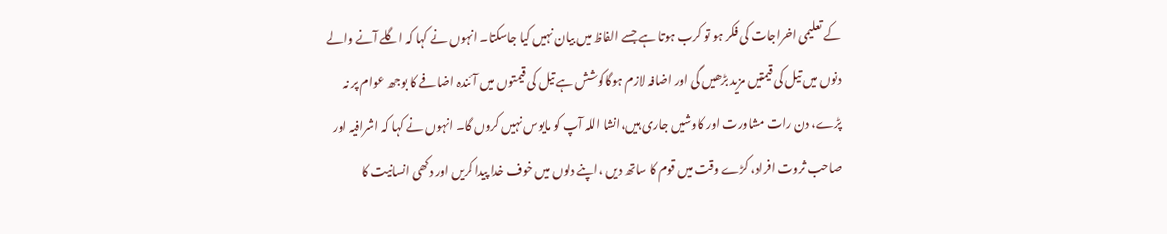کے تعلیمی اخراجات کی فکر ہو تو کرب ہوتا ہے جسے الفاظ میں بیان نہیں کیا جاسکتا۔ انہوں نے کہا کہ اگلے آنے والے دنوں میں تیل کی قیمتیں مزید بڑھیں گی اور اضافہ لازم ہوگاکوشش ہے تیل کی قیمتوں میں آئندہ اضافے کا بوجھ عوام پر نہ پڑے، دن رات مشاورت اور کاوشیں جاری ہیں،انشا اللہ آپ کو مایوس نہیں کروں گا۔ انہوں نے کہا کہ اشرافیہ اور صاحب ثروت افراد، کڑے وقت میں قوم کا ساتھ دیں ،اپنے دلوں میں خوف خدا پیدا کریں اور دکھی انسانیت کا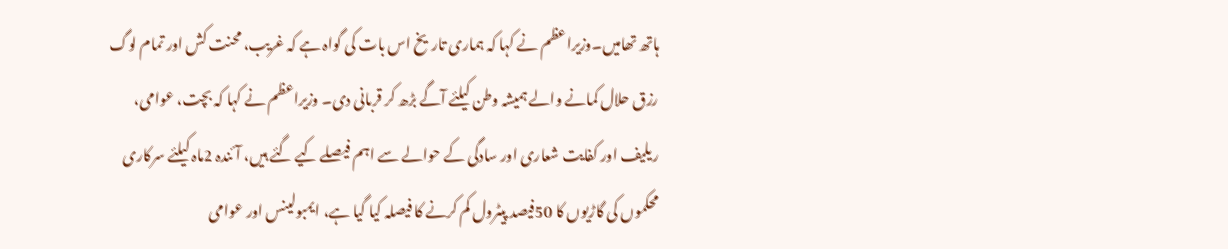ہاتھ تھامیں۔وزیراعظم نے کہا کہ ہماری تاریخ اس بات کی گواہ ہے کہ غریب، محنت کش اور تمام لوگ رزق حلال کمانے والے ہمیشہ وطن کیلئے آگے بڑھ کر قربانی دی۔ وزیراعظم نے کہا کہ بچت، عوامی، ریلیف اور کفایت شعاری اور سادگی کے حوالے سے اہم فیصلے کیے گئے ہیں، آئندہ 2ماہ کیلئے سرکاری محکموں کی گاڑیوں کا 50فیصد پیٹرول کم کرنے کا فیصلہ کیا گیا ہے، ایمبولینس اور عوامی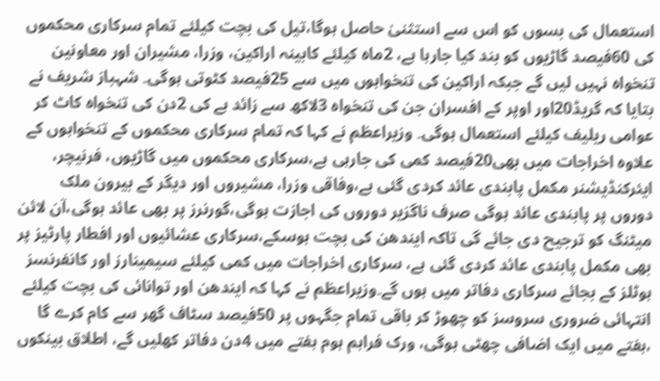استعمال کی بسوں کو اس سے استثنیٰ حاصل ہوگا،تیل کی بچت کیلئے تمام سرکاری محکموں کی 60فیصد گاڑیوں کو بند کیا جارہا ہے، 2ماہ کیلئے کابینہ اراکین، وزرا، مشیران اور معاونین تنخواہ نہیں لیں گے جبکہ اراکین کی تنخواہوں میں سے 25فیصد کٹوتی ہوگی۔ شہباز شریف نے بتایا کہ گریڈ20اور اوپر کے افسران جن کی تنخواہ 3لاکھ سے زائد ہے کی 2دن کی تنخواہ کاٹ کر عوامی ریلیف کیلئے استعمال ہوگی۔ وزیراعظم نے کہا کہ تمام سرکاری محکموں کے تنخواہوں کے علاوہ اخراجات میں بھی20فیصد کمی کی جارہی ہے،سرکاری محکموں میں گاڑیوں، فرنیچر، ایئرکنڈیشنر مکمل پابندی عائد کردی گئی ہے،وفاقی وزرا، مشیروں اور دیگر کے بیرون ملک دوروں پر پابندی عائد ہوگی صرف ناگزیر دوروں کی اجازت ہوگی،گورنرز پر بھی عائد ہوگی،آن لائن میٹنگ کو ترجیح دی جائے گی تاکہ ایندھن کی بچت ہوسکے،سرکاری عشائیوں اور افطار پارٹیز پر بھی مکمل پابندی عائد کردی گئی ہے، سرکاری اخراجات میں کمی کیلئے سیمینارز اور کانفرنسز ہوٹلز کے بجائے سرکاری دفاتر میں ہوں گے۔وزیراعظم نے کہا کہ ایندھن اور توانائی کی بچت کیلئے انتہائی ضروری سروسز کو چھوڑ کر باقی تمام جگہوں پر 50فیصد سٹاف گھر سے کام کرے گا ،ہفتے میں ایک اضافی چھٹی ہوگی، ورک فراہم ہوم ہفتے میں 4دن دفاتر کھلیں گے، اطلاق بینکوں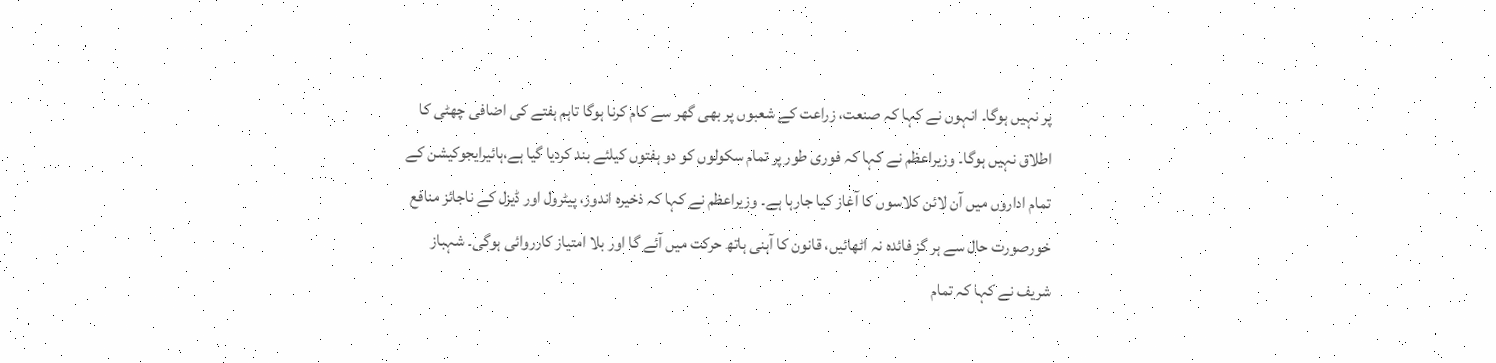پر نہیں ہوگا۔ انہوں نے کہا کہ صنعت، زراعت کے شعبوں پر بھی گھر سے کام کرنا ہوگا تاہم ہفتے کی اضافی چھٹی کا اطلاق نہیں ہوگا۔ وزیراعظم نے کہا کہ فوری طور پر تمام سکولوں کو دو ہفتوں کیلئے بند کردیا گیا ہے،ہائیرایجوکیشن کے تمام اداروں میں آن لائن کلاسوں کا آغاز کیا جارہا ہے۔ وزیراعظم نے کہا کہ ذخیرہ اندوز، پیٹرول اور ڈیزل کے ناجائز منافع خورصورت حال سے ہر گز فائدہ نہ اٹھائیں، قانون کا آہنی ہاتھ حرکت میں آئے گا اور بلا امتیاز کارروائی ہوگی۔ شہباز شریف نے کہا کہ تمام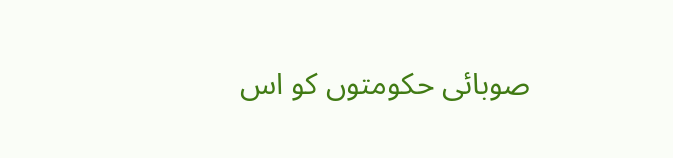صوبائی حکومتوں کو اس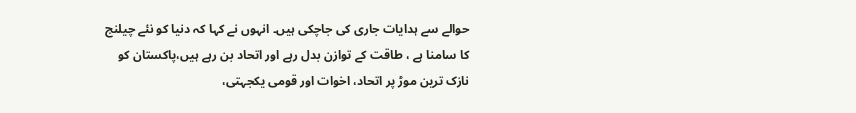حوالے سے ہدایات جاری کی جاچکی ہیں۔ انہوں نے کہا کہ دنیا کو نئے چیلنج کا سامنا ہے ، طاقت کے توازن بدل رہے اور اتحاد بن رہے ہیں،پاکستان کو نازک ترین موڑ پر اتحاد، اخوات اور قومی یکجہتی،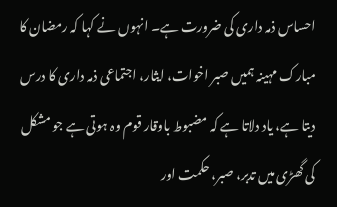احساس ذمہ داری کی ضرورت ہے۔ انہوں نے کہا کہ رمضان کا مبارک مہینہ ہمیں صبر اخوات، ایثار، اجتماعی ذمہ داری کا درس دیتا ہے، یاد دلاتا ہے کہ مضبوط باوقار قوم وہ ہوتی ہے جو مشکل کی گھڑی میں تدبر، صبر، حکمت اور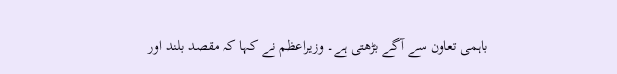باہمی تعاون سے آگے بڑھتی ہے۔ وزیراعظم نے کہا کہ مقصد بلند اور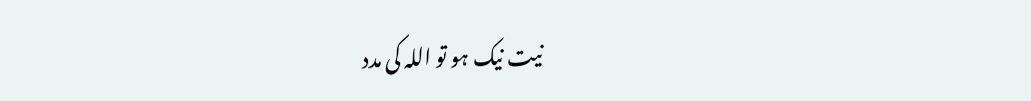نیت نیک ہو تو اللہ کی مدد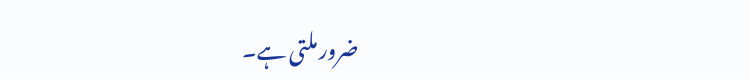ضرور ملتی ہے۔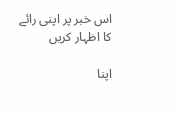اس خبر پر اپنی رائے کا اظہار کریں

اپنا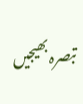تبصرہ بھیجیں